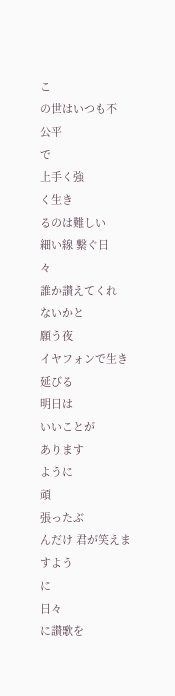こ
の世はいつも不
公平
で
上手く強
く生き
るのは難しい
細い線 繋ぐ日
々
誰か讃えてくれ
ないかと
願う夜
イヤフォンで生き延びる
明日は
いいことが
あります
ように
頑
張ったぶ
んだけ 君が笑えますよう
に
日々
に讃歌を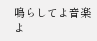鳴らしてよ音楽
よ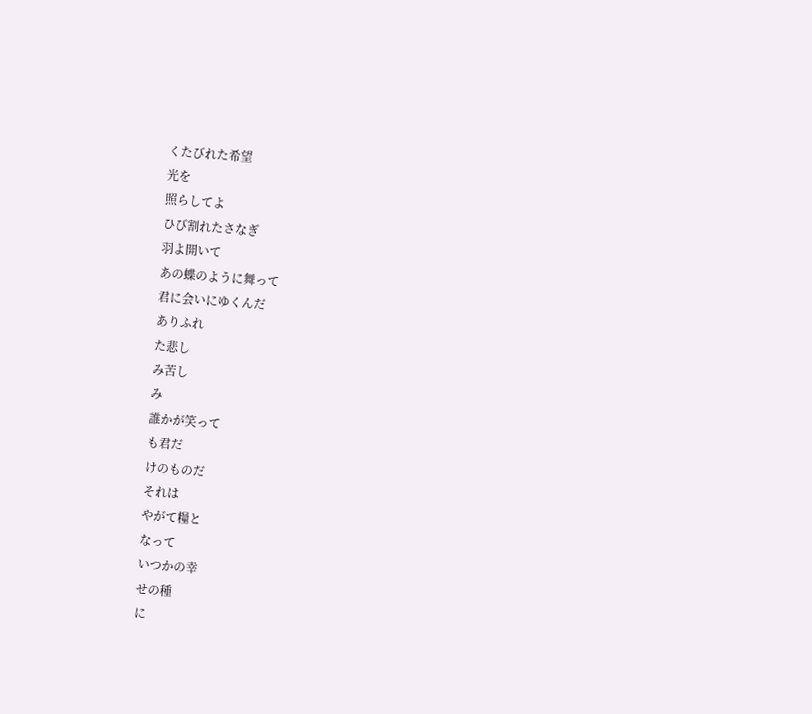くたびれた希望
光を
照らしてよ
ひび割れたさなぎ
羽よ開いて
あの蝶のように舞って
君に会いにゆくんだ
ありふれ
た悲し
み苦し
み
誰かが笑って
も君だ
けのものだ
それは
やがて糧と
なって
いつかの幸
せの種
に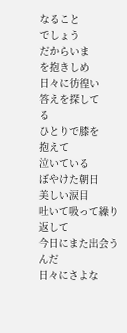なること
でしょう
だからいま
を抱きしめ
日々に彷徨い
答えを探して
る
ひとりで膝を
抱えて
泣いている
ぼやけた朝日
美しい涙目
吐いて吸って繰り返して
今日にまた出会うんだ
日々にさよな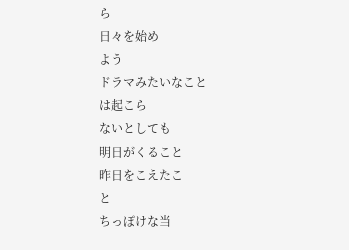ら
日々を始め
よう
ドラマみたいなこと
は起こら
ないとしても
明日がくること
昨日をこえたこ
と
ちっぽけな当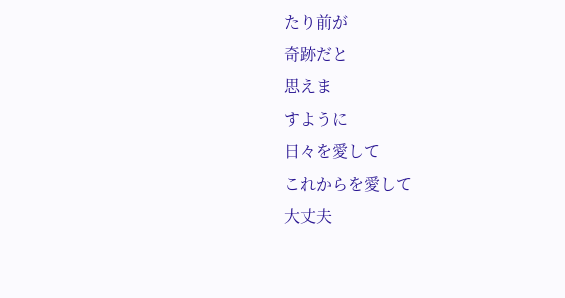たり前が
奇跡だと
思えま
すように
日々を愛して
これからを愛して
大丈夫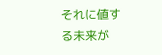それに値す
る未来が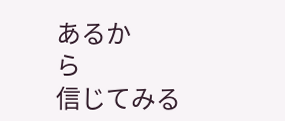あるか
ら
信じてみる